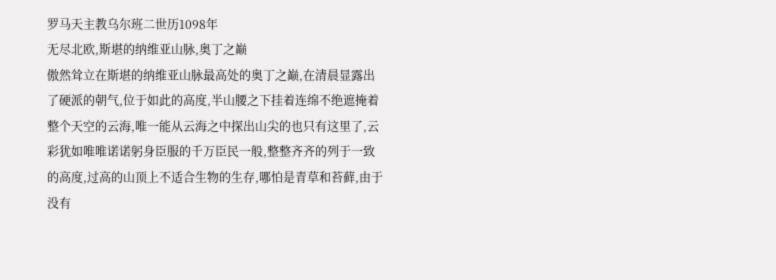罗马天主教乌尔班二世历1098年
无尽北欧,斯堪的纳维亚山脉,奥丁之巅
傲然耸立在斯堪的纳维亚山脉最高处的奥丁之巅,在清晨显露出了硬派的朝气,位于如此的高度,半山腰之下挂着连绵不绝遮掩着整个天空的云海,唯一能从云海之中探出山尖的也只有这里了,云彩犹如唯唯诺诺躬身臣服的千万臣民一般,整整齐齐的列于一致的高度,过高的山顶上不适合生物的生存,哪怕是青草和苔藓,由于没有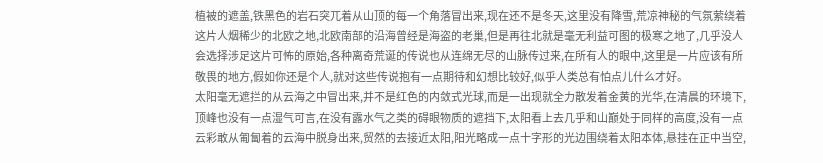植被的遮盖,铁黑色的岩石突兀着从山顶的每一个角落冒出来,现在还不是冬天,这里没有降雪,荒凉神秘的气氛萦绕着这片人烟稀少的北欧之地,北欧南部的沿海曾经是海盗的老巢,但是再往北就是毫无利益可图的极寒之地了,几乎没人会选择涉足这片可怖的原始,各种离奇荒诞的传说也从连绵无尽的山脉传过来,在所有人的眼中,这里是一片应该有所敬畏的地方,假如你还是个人,就对这些传说抱有一点期待和幻想比较好,似乎人类总有怕点儿什么才好。
太阳毫无遮拦的从云海之中冒出来,并不是红色的内敛式光球,而是一出现就全力散发着金黄的光华,在清晨的环境下,顶峰也没有一点湿气可言,在没有露水气之类的碍眼物质的遮挡下,太阳看上去几乎和山巅处于同样的高度,没有一点云彩敢从匍匐着的云海中脱身出来,贸然的去接近太阳,阳光略成一点十字形的光边围绕着太阳本体,悬挂在正中当空,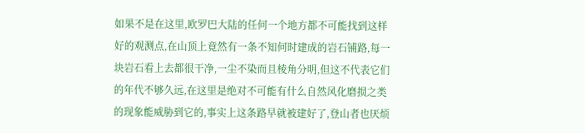如果不是在这里,欧罗巴大陆的任何一个地方都不可能找到这样好的观测点,在山顶上竟然有一条不知何时建成的岩石铺路,每一块岩石看上去都很干净,一尘不染而且棱角分明,但这不代表它们的年代不够久远,在这里是绝对不可能有什么自然风化磨损之类的现象能威胁到它的,事实上这条路早就被建好了,登山者也厌烦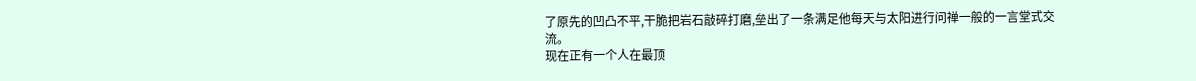了原先的凹凸不平,干脆把岩石敲碎打磨,垒出了一条满足他每天与太阳进行问禅一般的一言堂式交流。
现在正有一个人在最顶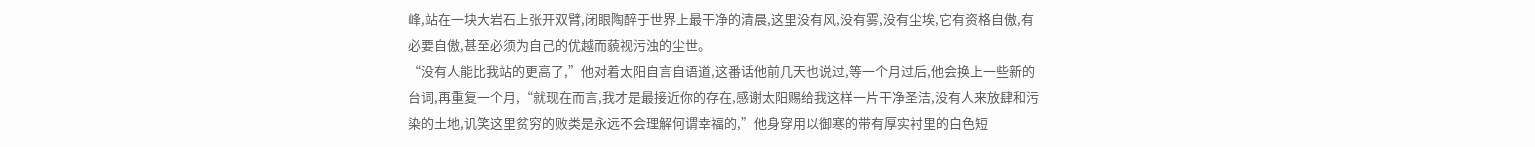峰,站在一块大岩石上张开双臂,闭眼陶醉于世界上最干净的清晨,这里没有风,没有雾,没有尘埃,它有资格自傲,有必要自傲,甚至必须为自己的优越而藐视污浊的尘世。
“没有人能比我站的更高了,”他对着太阳自言自语道,这番话他前几天也说过,等一个月过后,他会换上一些新的台词,再重复一个月,“就现在而言,我才是最接近你的存在,感谢太阳赐给我这样一片干净圣洁,没有人来放肆和污染的土地,讥笑这里贫穷的败类是永远不会理解何谓幸福的,”他身穿用以御寒的带有厚实衬里的白色短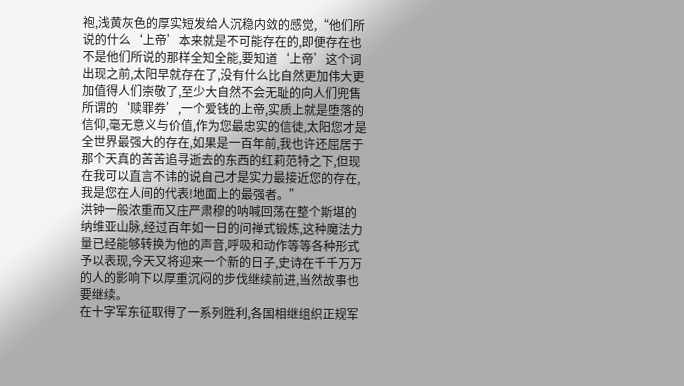袍,浅黄灰色的厚实短发给人沉稳内敛的感觉,“他们所说的什么‘上帝’本来就是不可能存在的,即便存在也不是他们所说的那样全知全能,要知道‘上帝’这个词出现之前,太阳早就存在了,没有什么比自然更加伟大更加值得人们崇敬了,至少大自然不会无耻的向人们兜售所谓的‘赎罪券’,一个爱钱的上帝,实质上就是堕落的信仰,毫无意义与价值,作为您最忠实的信徒,太阳您才是全世界最强大的存在,如果是一百年前,我也许还屈居于那个天真的苦苦追寻逝去的东西的红莉范特之下,但现在我可以直言不讳的说自己才是实力最接近您的存在,我是您在人间的代表!地面上的最强者。”
洪钟一般浓重而又庄严肃穆的呐喊回荡在整个斯堪的纳维亚山脉,经过百年如一日的问禅式锻炼,这种魔法力量已经能够转换为他的声音,呼吸和动作等等各种形式予以表现,今天又将迎来一个新的日子,史诗在千千万万的人的影响下以厚重沉闷的步伐继续前进,当然故事也要继续。
在十字军东征取得了一系列胜利,各国相继组织正规军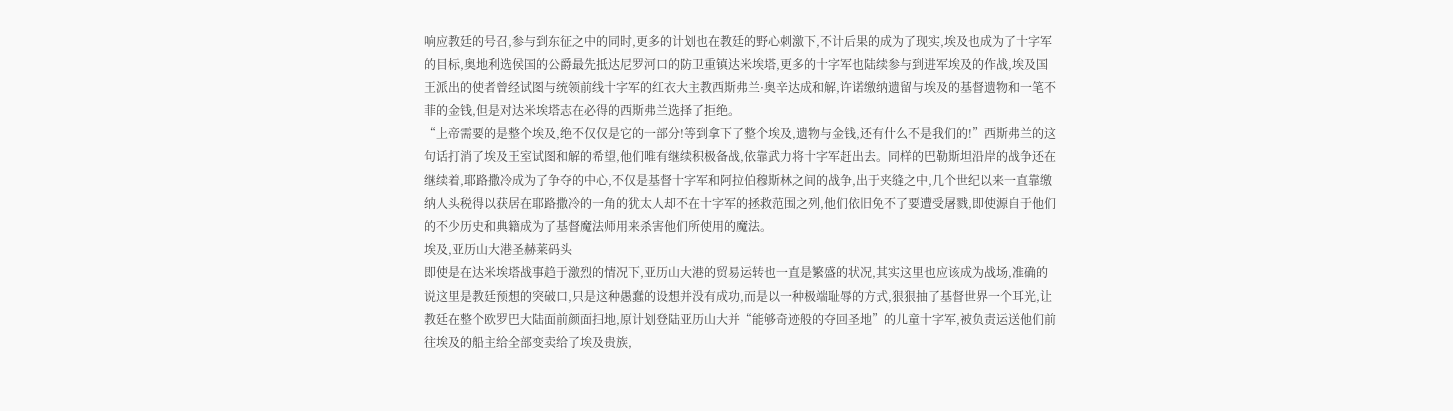响应教廷的号召,参与到东征之中的同时,更多的计划也在教廷的野心刺激下,不计后果的成为了现实,埃及也成为了十字军的目标,奥地利选侯国的公爵最先抵达尼罗河口的防卫重镇达米埃塔,更多的十字军也陆续参与到进军埃及的作战,埃及国王派出的使者曾经试图与统领前线十字军的红衣大主教西斯弗兰·奥辛达成和解,许诺缴纳遗留与埃及的基督遗物和一笔不菲的金钱,但是对达米埃塔志在必得的西斯弗兰选择了拒绝。
“上帝需要的是整个埃及,绝不仅仅是它的一部分!等到拿下了整个埃及,遗物与金钱,还有什么不是我们的!”西斯弗兰的这句话打消了埃及王室试图和解的希望,他们唯有继续积极备战,依靠武力将十字军赶出去。同样的巴勒斯坦沿岸的战争还在继续着,耶路撒冷成为了争夺的中心,不仅是基督十字军和阿拉伯穆斯林之间的战争,出于夹缝之中,几个世纪以来一直靠缴纳人头税得以获居在耶路撒冷的一角的犹太人却不在十字军的拯救范围之列,他们依旧免不了要遭受屠戮,即使源自于他们的不少历史和典籍成为了基督魔法师用来杀害他们所使用的魔法。
埃及,亚历山大港圣赫莱码头
即使是在达米埃塔战事趋于激烈的情况下,亚历山大港的贸易运转也一直是繁盛的状况,其实这里也应该成为战场,准确的说这里是教廷预想的突破口,只是这种愚蠢的设想并没有成功,而是以一种极端耻辱的方式,狠狠抽了基督世界一个耳光,让教廷在整个欧罗巴大陆面前颜面扫地,原计划登陆亚历山大并“能够奇迹般的夺回圣地”的儿童十字军,被负责运送他们前往埃及的船主给全部变卖给了埃及贵族,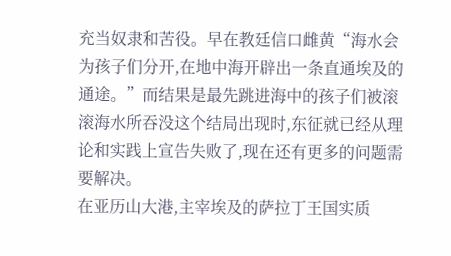充当奴隶和苦役。早在教廷信口雌黄“海水会为孩子们分开,在地中海开辟出一条直通埃及的通途。”而结果是最先跳进海中的孩子们被滚滚海水所吞没这个结局出现时,东征就已经从理论和实践上宣告失败了,现在还有更多的问题需要解决。
在亚历山大港,主宰埃及的萨拉丁王国实质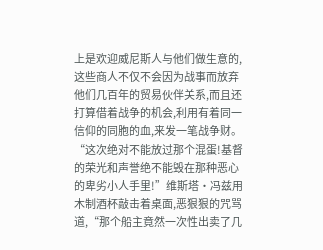上是欢迎威尼斯人与他们做生意的,这些商人不仅不会因为战事而放弃他们几百年的贸易伙伴关系,而且还打算借着战争的机会,利用有着同一信仰的同胞的血,来发一笔战争财。
“这次绝对不能放过那个混蛋!基督的荣光和声誉绝不能毁在那种恶心的卑劣小人手里!”维斯塔·冯兹用木制酒杯敲击着桌面,恶狠狠的咒骂道,“那个船主竟然一次性出卖了几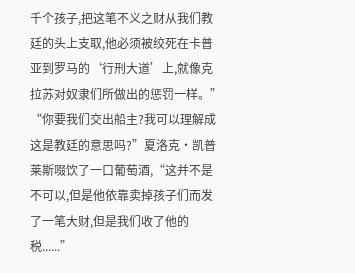千个孩子,把这笔不义之财从我们教廷的头上支取,他必须被绞死在卡普亚到罗马的‘行刑大道’上,就像克拉苏对奴隶们所做出的惩罚一样。”
“你要我们交出船主?我可以理解成这是教廷的意思吗?”夏洛克·凯普莱斯啜饮了一口葡萄酒,“这并不是不可以,但是他依靠卖掉孩子们而发了一笔大财,但是我们收了他的税......”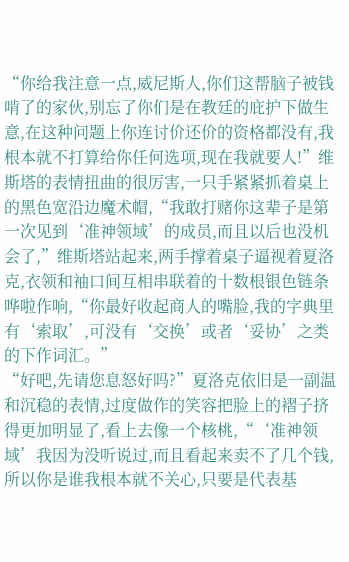“你给我注意一点,威尼斯人,你们这帮脑子被钱啃了的家伙,别忘了你们是在教廷的庇护下做生意,在这种问题上你连讨价还价的资格都没有,我根本就不打算给你任何选项,现在我就要人!”维斯塔的表情扭曲的很厉害,一只手紧紧抓着桌上的黑色宽沿边魔术帽,“我敢打赌你这辈子是第一次见到‘准神领域’的成员,而且以后也没机会了,”维斯塔站起来,两手撑着桌子逼视着夏洛克,衣领和袖口间互相串联着的十数根银色链条哗啦作响,“你最好收起商人的嘴脸,我的字典里有‘索取’,可没有‘交换’或者‘妥协’之类的下作词汇。”
“好吧,先请您息怒好吗?”夏洛克依旧是一副温和沉稳的表情,过度做作的笑容把脸上的褶子挤得更加明显了,看上去像一个核桃,“‘准神领域’我因为没听说过,而且看起来卖不了几个钱,所以你是谁我根本就不关心,只要是代表基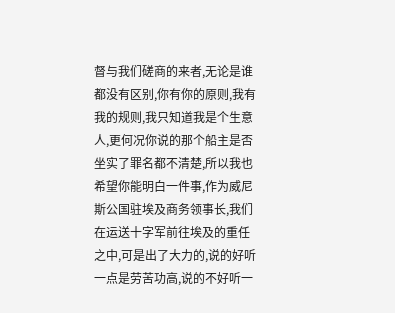督与我们磋商的来者,无论是谁都没有区别,你有你的原则,我有我的规则,我只知道我是个生意人,更何况你说的那个船主是否坐实了罪名都不清楚,所以我也希望你能明白一件事,作为威尼斯公国驻埃及商务领事长,我们在运送十字军前往埃及的重任之中,可是出了大力的,说的好听一点是劳苦功高,说的不好听一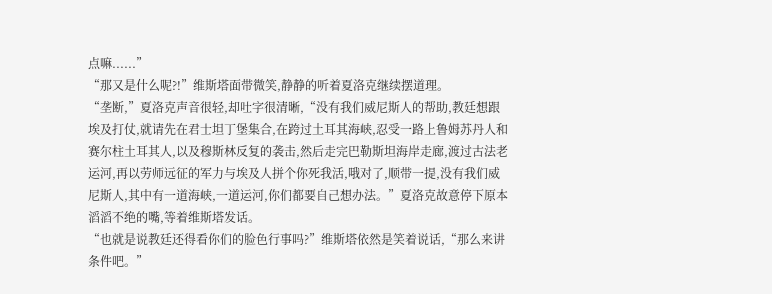点嘛......”
“那又是什么呢?!”维斯塔面带微笑,静静的听着夏洛克继续摆道理。
“垄断,”夏洛克声音很轻,却吐字很清晰,“没有我们威尼斯人的帮助,教廷想跟埃及打仗,就请先在君士坦丁堡集合,在跨过土耳其海峡,忍受一路上鲁姆苏丹人和赛尔柱土耳其人,以及穆斯林反复的袭击,然后走完巴勒斯坦海岸走廊,渡过古法老运河,再以劳师远征的军力与埃及人拼个你死我活,哦对了,顺带一提,没有我们威尼斯人,其中有一道海峡,一道运河,你们都要自己想办法。”夏洛克故意停下原本滔滔不绝的嘴,等着维斯塔发话。
“也就是说教廷还得看你们的脸色行事吗?”维斯塔依然是笑着说话,“那么来讲条件吧。”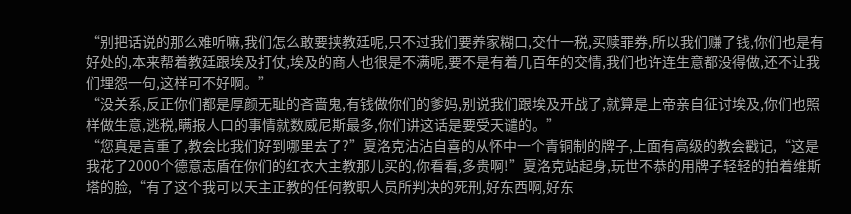“别把话说的那么难听嘛,我们怎么敢要挟教廷呢,只不过我们要养家糊口,交什一税,买赎罪券,所以我们赚了钱,你们也是有好处的,本来帮着教廷跟埃及打仗,埃及的商人也很是不满呢,要不是有着几百年的交情,我们也许连生意都没得做,还不让我们埋怨一句,这样可不好啊。”
“没关系,反正你们都是厚颜无耻的吝啬鬼,有钱做你们的爹妈,别说我们跟埃及开战了,就算是上帝亲自征讨埃及,你们也照样做生意,逃税,瞒报人口的事情就数威尼斯最多,你们讲这话是要受天谴的。”
“您真是言重了,教会比我们好到哪里去了?”夏洛克沾沾自喜的从怀中一个青铜制的牌子,上面有高级的教会戳记,“这是我花了2000个德意志盾在你们的红衣大主教那儿买的,你看看,多贵啊!”夏洛克站起身,玩世不恭的用牌子轻轻的拍着维斯塔的脸,“有了这个我可以天主正教的任何教职人员所判决的死刑,好东西啊,好东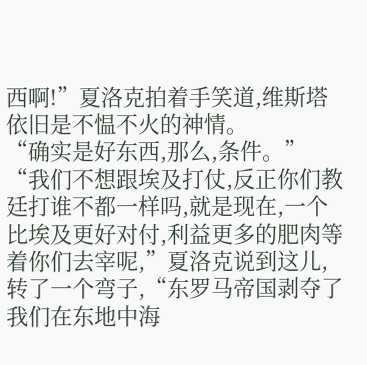西啊!”夏洛克拍着手笑道,维斯塔依旧是不愠不火的神情。
“确实是好东西,那么,条件。”
“我们不想跟埃及打仗,反正你们教廷打谁不都一样吗,就是现在,一个比埃及更好对付,利益更多的肥肉等着你们去宰呢,”夏洛克说到这儿,转了一个弯子,“东罗马帝国剥夺了我们在东地中海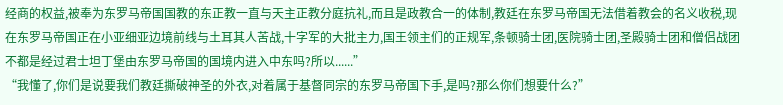经商的权益,被奉为东罗马帝国国教的东正教一直与天主正教分庭抗礼,而且是政教合一的体制,教廷在东罗马帝国无法借着教会的名义收税,现在东罗马帝国正在小亚细亚边境前线与土耳其人苦战,十字军的大批主力,国王领主们的正规军,条顿骑士团,医院骑士团,圣殿骑士团和僧侣战团不都是经过君士坦丁堡由东罗马帝国的国境内进入中东吗?所以......”
“我懂了,你们是说要我们教廷撕破神圣的外衣,对着属于基督同宗的东罗马帝国下手,是吗?那么你们想要什么?”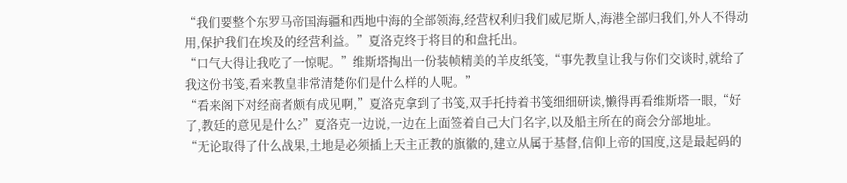“我们要整个东罗马帝国海疆和西地中海的全部领海,经营权利归我们威尼斯人,海港全部归我们,外人不得动用,保护我们在埃及的经营利益。”夏洛克终于将目的和盘托出。
“口气大得让我吃了一惊呢。”维斯塔掏出一份装帧精美的羊皮纸笺,“事先教皇让我与你们交谈时,就给了我这份书笺,看来教皇非常清楚你们是什么样的人呢。”
“看来阁下对经商者颇有成见啊,”夏洛克拿到了书笺,双手托持着书笺细细研读,懒得再看维斯塔一眼,“好了,教廷的意见是什么?”夏洛克一边说,一边在上面签着自己大门名字,以及船主所在的商会分部地址。
“无论取得了什么战果,土地是必须插上天主正教的旗徽的,建立从属于基督,信仰上帝的国度,这是最起码的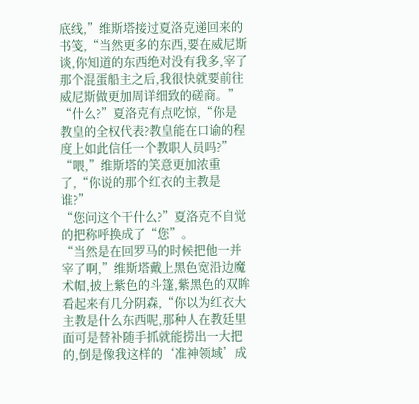底线,”维斯塔接过夏洛克递回来的书笺,“当然更多的东西,要在威尼斯谈,你知道的东西绝对没有我多,宰了那个混蛋船主之后,我很快就要前往威尼斯做更加周详细致的磋商。”
“什么?”夏洛克有点吃惊,“你是教皇的全权代表?教皇能在口谕的程度上如此信任一个教职人员吗?”
“喂,”维斯塔的笑意更加浓重了,“你说的那个红衣的主教是谁?”
“您问这个干什么?”夏洛克不自觉的把称呼换成了“您”。
“当然是在回罗马的时候把他一并宰了啊,”维斯塔戴上黑色宽沿边魔术帽,披上紫色的斗篷,紫黑色的双眸看起来有几分阴森,“你以为红衣大主教是什么东西呢,那种人在教廷里面可是替补随手抓就能捞出一大把的,倒是像我这样的‘准神领域’成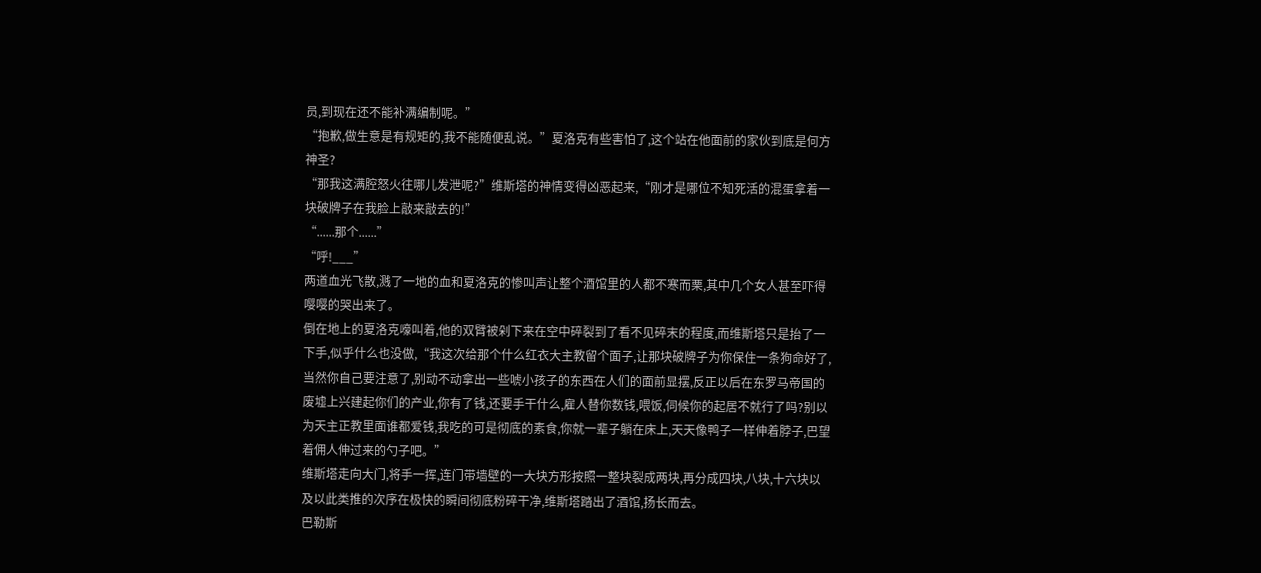员,到现在还不能补满编制呢。”
“抱歉,做生意是有规矩的,我不能随便乱说。”夏洛克有些害怕了,这个站在他面前的家伙到底是何方神圣?
“那我这满腔怒火往哪儿发泄呢?”维斯塔的神情变得凶恶起来,“刚才是哪位不知死活的混蛋拿着一块破牌子在我脸上敲来敲去的!”
“......那个......”
“呼!___”
两道血光飞散,溅了一地的血和夏洛克的惨叫声让整个酒馆里的人都不寒而栗,其中几个女人甚至吓得嘤嘤的哭出来了。
倒在地上的夏洛克嚎叫着,他的双臂被剁下来在空中碎裂到了看不见碎末的程度,而维斯塔只是抬了一下手,似乎什么也没做,“我这次给那个什么红衣大主教留个面子,让那块破牌子为你保住一条狗命好了,当然你自己要注意了,别动不动拿出一些唬小孩子的东西在人们的面前显摆,反正以后在东罗马帝国的废墟上兴建起你们的产业,你有了钱,还要手干什么,雇人替你数钱,喂饭,伺候你的起居不就行了吗?别以为天主正教里面谁都爱钱,我吃的可是彻底的素食,你就一辈子躺在床上,天天像鸭子一样伸着脖子,巴望着佣人伸过来的勺子吧。”
维斯塔走向大门,将手一挥,连门带墙壁的一大块方形按照一整块裂成两块,再分成四块,八块,十六块以及以此类推的次序在极快的瞬间彻底粉碎干净,维斯塔踏出了酒馆,扬长而去。
巴勒斯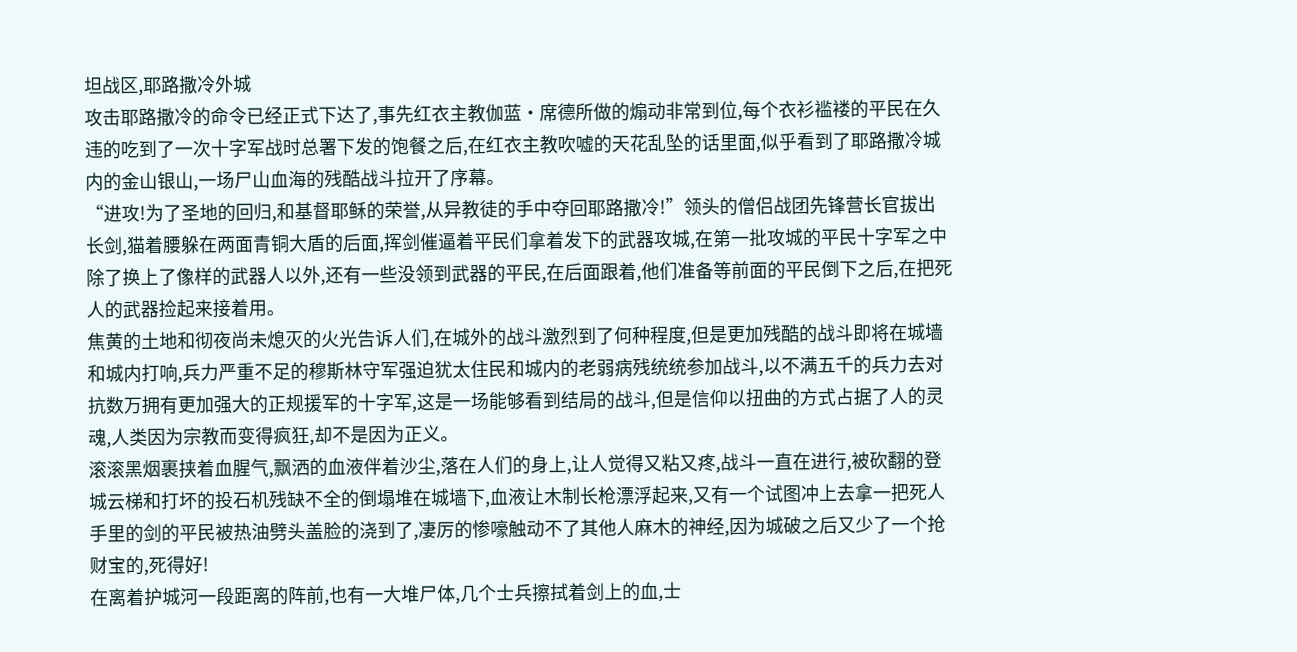坦战区,耶路撒冷外城
攻击耶路撒冷的命令已经正式下达了,事先红衣主教伽蓝·席德所做的煽动非常到位,每个衣衫褴褛的平民在久违的吃到了一次十字军战时总署下发的饱餐之后,在红衣主教吹嘘的天花乱坠的话里面,似乎看到了耶路撒冷城内的金山银山,一场尸山血海的残酷战斗拉开了序幕。
“进攻!为了圣地的回归,和基督耶稣的荣誉,从异教徒的手中夺回耶路撒冷!”领头的僧侣战团先锋营长官拔出长剑,猫着腰躲在两面青铜大盾的后面,挥剑催逼着平民们拿着发下的武器攻城,在第一批攻城的平民十字军之中除了换上了像样的武器人以外,还有一些没领到武器的平民,在后面跟着,他们准备等前面的平民倒下之后,在把死人的武器捡起来接着用。
焦黄的土地和彻夜尚未熄灭的火光告诉人们,在城外的战斗激烈到了何种程度,但是更加残酷的战斗即将在城墙和城内打响,兵力严重不足的穆斯林守军强迫犹太住民和城内的老弱病残统统参加战斗,以不满五千的兵力去对抗数万拥有更加强大的正规援军的十字军,这是一场能够看到结局的战斗,但是信仰以扭曲的方式占据了人的灵魂,人类因为宗教而变得疯狂,却不是因为正义。
滚滚黑烟裹挟着血腥气,飘洒的血液伴着沙尘,落在人们的身上,让人觉得又粘又疼,战斗一直在进行,被砍翻的登城云梯和打坏的投石机残缺不全的倒塌堆在城墙下,血液让木制长枪漂浮起来,又有一个试图冲上去拿一把死人手里的剑的平民被热油劈头盖脸的浇到了,凄厉的惨嚎触动不了其他人麻木的神经,因为城破之后又少了一个抢财宝的,死得好!
在离着护城河一段距离的阵前,也有一大堆尸体,几个士兵擦拭着剑上的血,士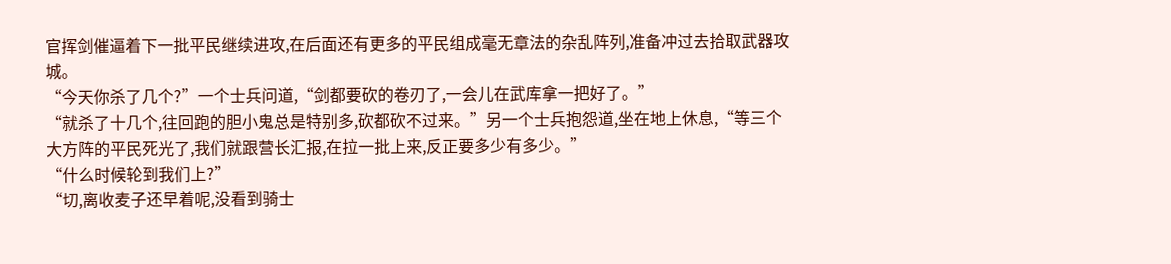官挥剑催逼着下一批平民继续进攻,在后面还有更多的平民组成毫无章法的杂乱阵列,准备冲过去拾取武器攻城。
“今天你杀了几个?”一个士兵问道,“剑都要砍的卷刃了,一会儿在武库拿一把好了。”
“就杀了十几个,往回跑的胆小鬼总是特别多,砍都砍不过来。”另一个士兵抱怨道,坐在地上休息,“等三个大方阵的平民死光了,我们就跟营长汇报,在拉一批上来,反正要多少有多少。”
“什么时候轮到我们上?”
“切,离收麦子还早着呢,没看到骑士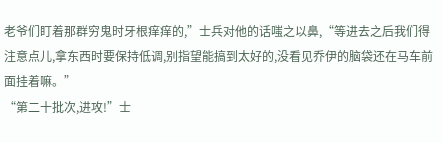老爷们盯着那群穷鬼时牙根痒痒的,”士兵对他的话嗤之以鼻,“等进去之后我们得注意点儿,拿东西时要保持低调,别指望能搞到太好的,没看见乔伊的脑袋还在马车前面挂着嘛。”
“第二十批次,进攻!”士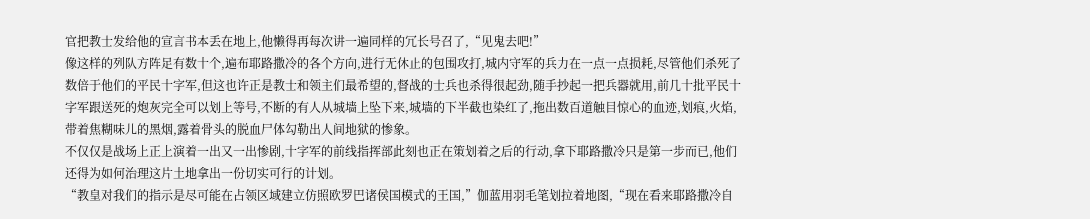官把教士发给他的宣言书本丢在地上,他懒得再每次讲一遍同样的冗长号召了,“见鬼去吧!”
像这样的列队方阵足有数十个,遍布耶路撒冷的各个方向,进行无休止的包围攻打,城内守军的兵力在一点一点损耗,尽管他们杀死了数倍于他们的平民十字军,但这也许正是教士和领主们最希望的,督战的士兵也杀得很起劲,随手抄起一把兵器就用,前几十批平民十字军跟送死的炮灰完全可以划上等号,不断的有人从城墙上坠下来,城墙的下半截也染红了,拖出数百道触目惊心的血迹,划痕,火焰,带着焦糊味儿的黑烟,露着骨头的脱血尸体勾勒出人间地狱的惨象。
不仅仅是战场上正上演着一出又一出惨剧,十字军的前线指挥部此刻也正在策划着之后的行动,拿下耶路撒冷只是第一步而已,他们还得为如何治理这片土地拿出一份切实可行的计划。
“教皇对我们的指示是尽可能在占领区域建立仿照欧罗巴诸侯国模式的王国,”伽蓝用羽毛笔划拉着地图,“现在看来耶路撒冷自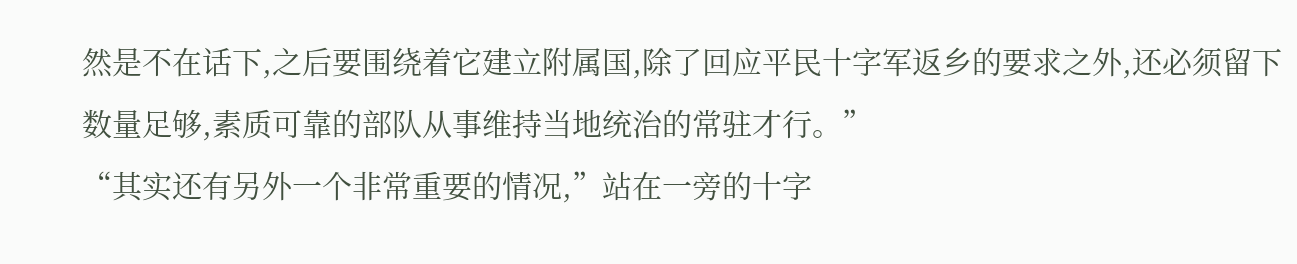然是不在话下,之后要围绕着它建立附属国,除了回应平民十字军返乡的要求之外,还必须留下数量足够,素质可靠的部队从事维持当地统治的常驻才行。”
“其实还有另外一个非常重要的情况,”站在一旁的十字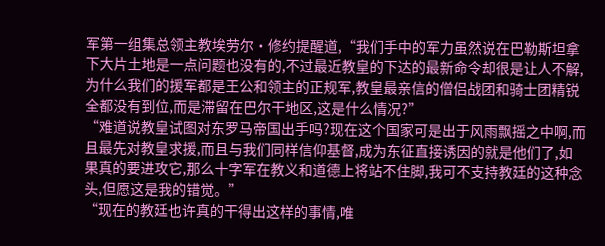军第一组集总领主教埃劳尔·修约提醒道,“我们手中的军力虽然说在巴勒斯坦拿下大片土地是一点问题也没有的,不过最近教皇的下达的最新命令却很是让人不解,为什么我们的援军都是王公和领主的正规军,教皇最亲信的僧侣战团和骑士团精锐全都没有到位,而是滞留在巴尔干地区,这是什么情况?”
“难道说教皇试图对东罗马帝国出手吗?现在这个国家可是出于风雨飘摇之中啊,而且最先对教皇求援,而且与我们同样信仰基督,成为东征直接诱因的就是他们了,如果真的要进攻它,那么十字军在教义和道德上将站不住脚,我可不支持教廷的这种念头,但愿这是我的错觉。”
“现在的教廷也许真的干得出这样的事情,唯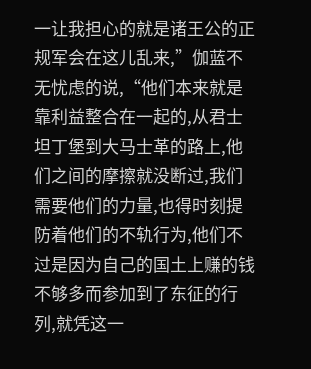一让我担心的就是诸王公的正规军会在这儿乱来,”伽蓝不无忧虑的说,“他们本来就是靠利益整合在一起的,从君士坦丁堡到大马士革的路上,他们之间的摩擦就没断过,我们需要他们的力量,也得时刻提防着他们的不轨行为,他们不过是因为自己的国土上赚的钱不够多而参加到了东征的行列,就凭这一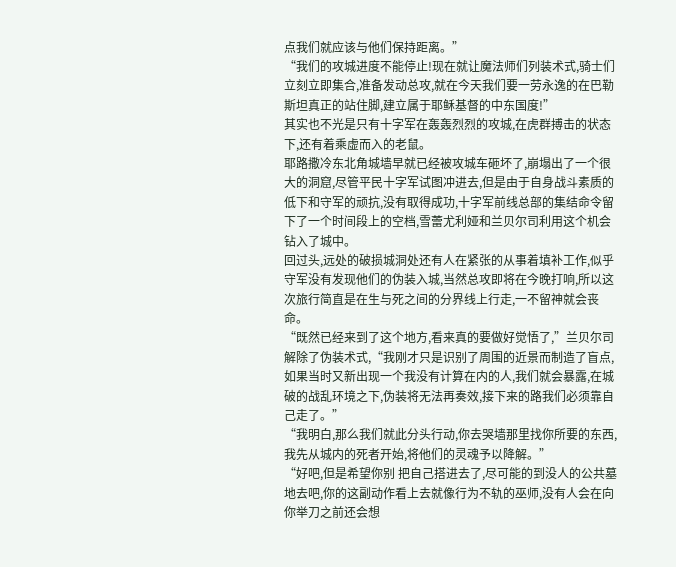点我们就应该与他们保持距离。”
“我们的攻城进度不能停止!现在就让魔法师们列装术式,骑士们立刻立即集合,准备发动总攻,就在今天我们要一劳永逸的在巴勒斯坦真正的站住脚,建立属于耶稣基督的中东国度!”
其实也不光是只有十字军在轰轰烈烈的攻城,在虎群搏击的状态下,还有着乘虚而入的老鼠。
耶路撒冷东北角城墙早就已经被攻城车砸坏了,崩塌出了一个很大的洞窟,尽管平民十字军试图冲进去,但是由于自身战斗素质的低下和守军的顽抗,没有取得成功,十字军前线总部的集结命令留下了一个时间段上的空档,雪蕾尤利娅和兰贝尔司利用这个机会钻入了城中。
回过头,远处的破损城洞处还有人在紧张的从事着填补工作,似乎守军没有发现他们的伪装入城,当然总攻即将在今晚打响,所以这次旅行简直是在生与死之间的分界线上行走,一不留神就会丧命。
“既然已经来到了这个地方,看来真的要做好觉悟了,”兰贝尔司解除了伪装术式,“我刚才只是识别了周围的近景而制造了盲点,如果当时又新出现一个我没有计算在内的人,我们就会暴露,在城破的战乱环境之下,伪装将无法再奏效,接下来的路我们必须靠自己走了。”
“我明白,那么我们就此分头行动,你去哭墙那里找你所要的东西,我先从城内的死者开始,将他们的灵魂予以降解。”
“好吧,但是希望你别 把自己搭进去了,尽可能的到没人的公共墓地去吧,你的这副动作看上去就像行为不轨的巫师,没有人会在向你举刀之前还会想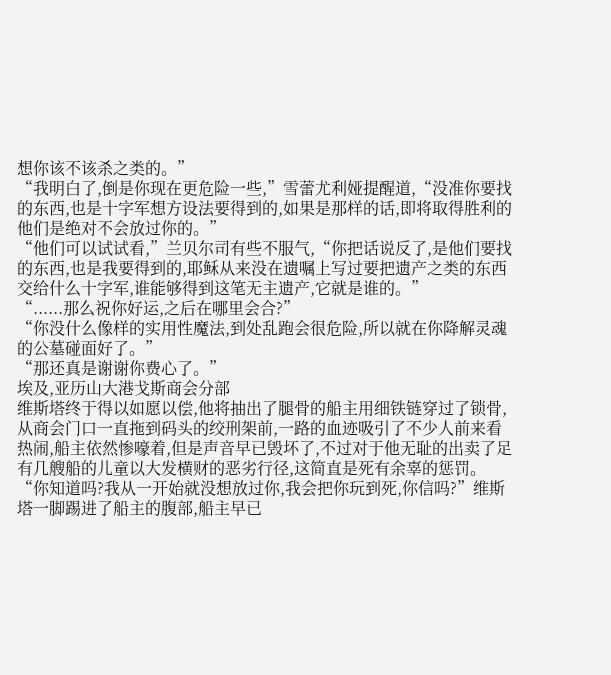想你该不该杀之类的。”
“我明白了,倒是你现在更危险一些,”雪蕾尤利娅提醒道,“没准你要找的东西,也是十字军想方设法要得到的,如果是那样的话,即将取得胜利的他们是绝对不会放过你的。”
“他们可以试试看,”兰贝尔司有些不服气,“你把话说反了,是他们要找的东西,也是我要得到的,耶稣从来没在遗嘱上写过要把遗产之类的东西交给什么十字军,谁能够得到这笔无主遗产,它就是谁的。”
“......那么祝你好运,之后在哪里会合?”
“你没什么像样的实用性魔法,到处乱跑会很危险,所以就在你降解灵魂的公墓碰面好了。”
“那还真是谢谢你费心了。”
埃及,亚历山大港戈斯商会分部
维斯塔终于得以如愿以偿,他将抽出了腿骨的船主用细铁链穿过了锁骨,从商会门口一直拖到码头的绞刑架前,一路的血迹吸引了不少人前来看热闹,船主依然惨嚎着,但是声音早已毁坏了,不过对于他无耻的出卖了足有几艘船的儿童以大发横财的恶劣行径,这简直是死有余辜的惩罚。
“你知道吗?我从一开始就没想放过你,我会把你玩到死,你信吗?”维斯塔一脚踢进了船主的腹部,船主早已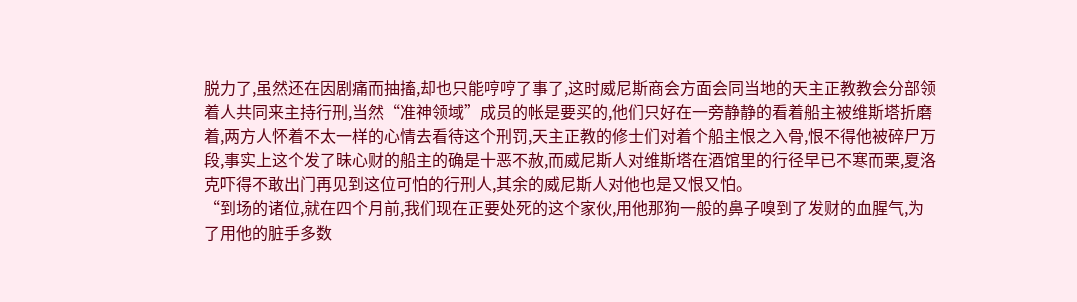脱力了,虽然还在因剧痛而抽搐,却也只能哼哼了事了,这时威尼斯商会方面会同当地的天主正教教会分部领着人共同来主持行刑,当然“准神领域”成员的帐是要买的,他们只好在一旁静静的看着船主被维斯塔折磨着,两方人怀着不太一样的心情去看待这个刑罚,天主正教的修士们对着个船主恨之入骨,恨不得他被碎尸万段,事实上这个发了昧心财的船主的确是十恶不赦,而威尼斯人对维斯塔在酒馆里的行径早已不寒而栗,夏洛克吓得不敢出门再见到这位可怕的行刑人,其余的威尼斯人对他也是又恨又怕。
“到场的诸位,就在四个月前,我们现在正要处死的这个家伙,用他那狗一般的鼻子嗅到了发财的血腥气,为了用他的脏手多数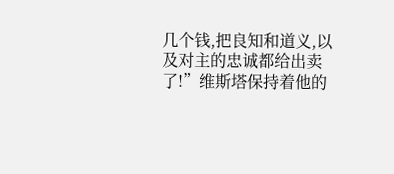几个钱,把良知和道义,以及对主的忠诚都给出卖了!”维斯塔保持着他的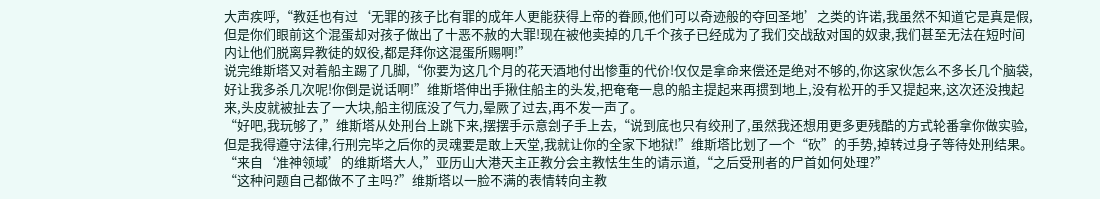大声疾呼,“教廷也有过‘无罪的孩子比有罪的成年人更能获得上帝的眷顾,他们可以奇迹般的夺回圣地’之类的许诺,我虽然不知道它是真是假,但是你们眼前这个混蛋却对孩子做出了十恶不赦的大罪!现在被他卖掉的几千个孩子已经成为了我们交战敌对国的奴隶,我们甚至无法在短时间内让他们脱离异教徒的奴役,都是拜你这混蛋所赐啊!”
说完维斯塔又对着船主踢了几脚,“你要为这几个月的花天酒地付出惨重的代价!仅仅是拿命来偿还是绝对不够的,你这家伙怎么不多长几个脑袋,好让我多杀几次呢!你倒是说话啊!”维斯塔伸出手揪住船主的头发,把奄奄一息的船主提起来再掼到地上,没有松开的手又提起来,这次还没拽起来,头皮就被扯去了一大块,船主彻底没了气力,晕厥了过去,再不发一声了。
“好吧,我玩够了,”维斯塔从处刑台上跳下来,摆摆手示意刽子手上去,“说到底也只有绞刑了,虽然我还想用更多更残酷的方式轮番拿你做实验,但是我得遵守法律,行刑完毕之后你的灵魂要是敢上天堂,我就让你的全家下地狱!”维斯塔比划了一个“砍”的手势,掉转过身子等待处刑结果。
“来自‘准神领域’的维斯塔大人,”亚历山大港天主正教分会主教怯生生的请示道,“之后受刑者的尸首如何处理?”
“这种问题自己都做不了主吗?”维斯塔以一脸不满的表情转向主教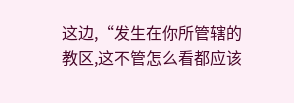这边,“发生在你所管辖的教区,这不管怎么看都应该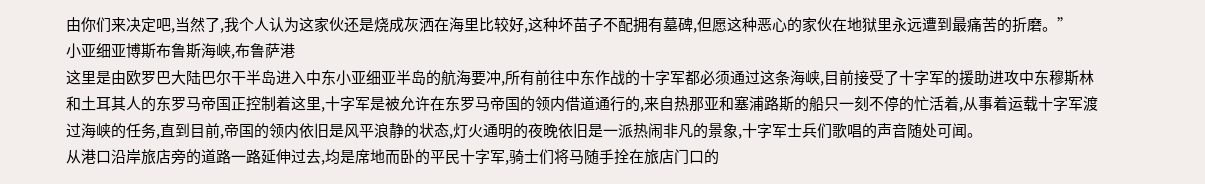由你们来决定吧,当然了,我个人认为这家伙还是烧成灰洒在海里比较好,这种坏苗子不配拥有墓碑,但愿这种恶心的家伙在地狱里永远遭到最痛苦的折磨。”
小亚细亚博斯布鲁斯海峡,布鲁萨港
这里是由欧罗巴大陆巴尔干半岛进入中东小亚细亚半岛的航海要冲,所有前往中东作战的十字军都必须通过这条海峡,目前接受了十字军的援助进攻中东穆斯林和土耳其人的东罗马帝国正控制着这里,十字军是被允许在东罗马帝国的领内借道通行的,来自热那亚和塞浦路斯的船只一刻不停的忙活着,从事着运载十字军渡过海峡的任务,直到目前,帝国的领内依旧是风平浪静的状态,灯火通明的夜晚依旧是一派热闹非凡的景象,十字军士兵们歌唱的声音随处可闻。
从港口沿岸旅店旁的道路一路延伸过去,均是席地而卧的平民十字军,骑士们将马随手拴在旅店门口的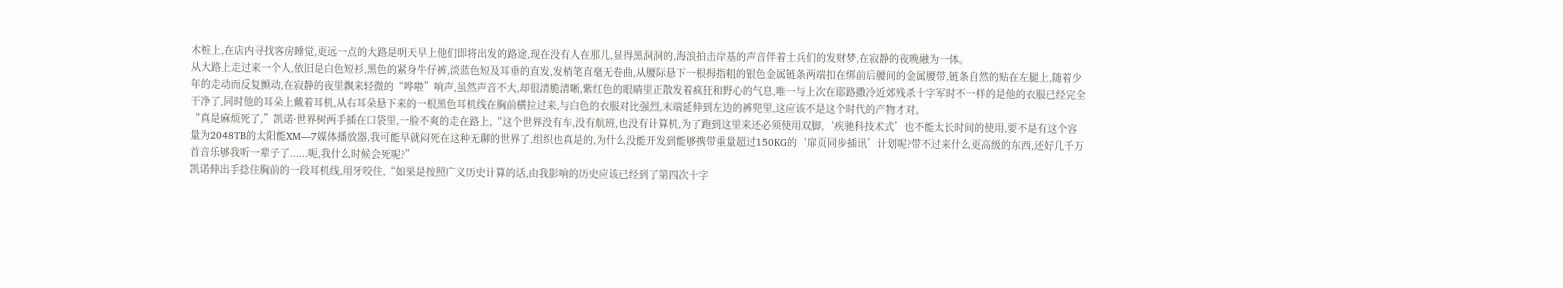木桩上,在店内寻找客房睡觉,更远一点的大路是明天早上他们即将出发的路途,现在没有人在那儿,显得黑洞洞的,海浪拍击岸基的声音伴着士兵们的发财梦,在寂静的夜晚融为一体。
从大路上走过来一个人,依旧是白色短衫,黑色的紧身牛仔裤,淡蓝色短及耳垂的直发,发梢笔直毫无卷曲,从腰际悬下一根拇指粗的银色金属链条两端扣在绑前后腰间的金属腰带,链条自然的贴在左腿上,随着少年的走动而反复颤动,在寂静的夜里飘来轻微的“哗啦”响声,虽然声音不大,却很清脆清晰,紫红色的眼睛里正散发着疯狂和野心的气息,唯一与上次在耶路撒冷近郊残杀十字军时不一样的是他的衣服已经完全干净了,同时他的耳朵上戴着耳机,从右耳朵悬下来的一根黑色耳机线在胸前横拉过来,与白色的衣服对比强烈,末端延伸到左边的裤兜里,这应该不是这个时代的产物才对。
“真是麻烦死了,”凯诺·世界树两手插在口袋里,一脸不爽的走在路上,“这个世界没有车,没有航班,也没有计算机,为了跑到这里来还必须使用双脚,‘疾驰科技术式’也不能太长时间的使用,要不是有这个容量为2048TB的太阳能XM—7媒体播放器,我可能早就闷死在这种无聊的世界了,组织也真是的,为什么没能开发到能够携带重量超过150KG的‘扉页同步插讯’计划呢?带不过来什么更高级的东西,还好几千万首音乐够我听一辈子了......呃,我什么时候会死呢?”
凯诺伸出手捻住胸前的一段耳机线,用牙咬住,“如果是按照广义历史计算的话,由我影响的历史应该已经到了第四次十字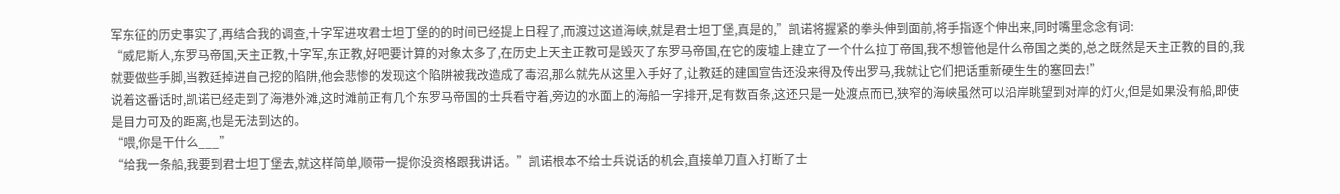军东征的历史事实了,再结合我的调查,十字军进攻君士坦丁堡的的时间已经提上日程了,而渡过这道海峡,就是君士坦丁堡,真是的,”凯诺将握紧的拳头伸到面前,将手指逐个伸出来,同时嘴里念念有词:
“威尼斯人,东罗马帝国,天主正教,十字军,东正教,好吧要计算的对象太多了,在历史上天主正教可是毁灭了东罗马帝国,在它的废墟上建立了一个什么拉丁帝国,我不想管他是什么帝国之类的,总之既然是天主正教的目的,我就要做些手脚,当教廷掉进自己挖的陷阱,他会悲惨的发现这个陷阱被我改造成了毒沼,那么就先从这里入手好了,让教廷的建国宣告还没来得及传出罗马,我就让它们把话重新硬生生的塞回去!”
说着这番话时,凯诺已经走到了海港外滩,这时滩前正有几个东罗马帝国的士兵看守着,旁边的水面上的海船一字排开,足有数百条,这还只是一处渡点而已,狭窄的海峡虽然可以沿岸眺望到对岸的灯火,但是如果没有船,即使是目力可及的距离,也是无法到达的。
“喂,你是干什么___”
“给我一条船,我要到君士坦丁堡去,就这样简单,顺带一提你没资格跟我讲话。”凯诺根本不给士兵说话的机会,直接单刀直入打断了士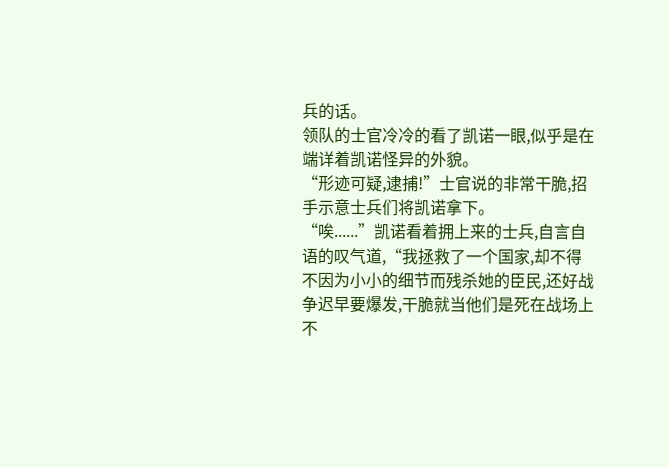兵的话。
领队的士官冷冷的看了凯诺一眼,似乎是在端详着凯诺怪异的外貌。
“形迹可疑,逮捕!”士官说的非常干脆,招手示意士兵们将凯诺拿下。
“唉......”凯诺看着拥上来的士兵,自言自语的叹气道,“我拯救了一个国家,却不得不因为小小的细节而残杀她的臣民,还好战争迟早要爆发,干脆就当他们是死在战场上不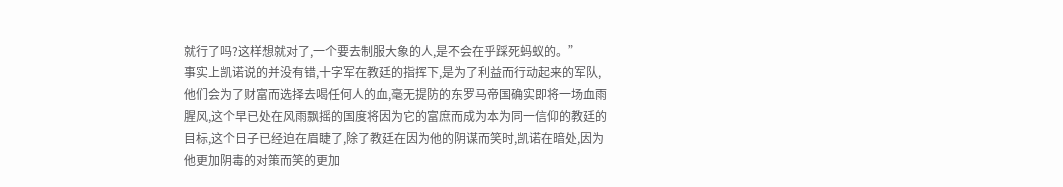就行了吗?这样想就对了,一个要去制服大象的人,是不会在乎踩死蚂蚁的。”
事实上凯诺说的并没有错,十字军在教廷的指挥下,是为了利益而行动起来的军队,他们会为了财富而选择去喝任何人的血,毫无提防的东罗马帝国确实即将一场血雨腥风,这个早已处在风雨飘摇的国度将因为它的富庶而成为本为同一信仰的教廷的目标,这个日子已经迫在眉睫了,除了教廷在因为他的阴谋而笑时,凯诺在暗处,因为他更加阴毒的对策而笑的更加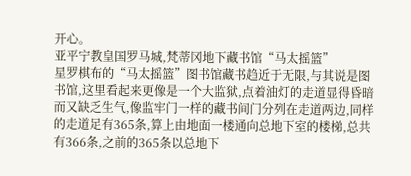开心。
亚平宁教皇国罗马城,梵蒂冈地下藏书馆“马太摇篮”
星罗棋布的“马太摇篮”图书馆藏书趋近于无限,与其说是图书馆,这里看起来更像是一个大监狱,点着油灯的走道显得昏暗而又缺乏生气,像监牢门一样的藏书间门分列在走道两边,同样的走道足有365条,算上由地面一楼通向总地下室的楼梯,总共有366条,之前的365条以总地下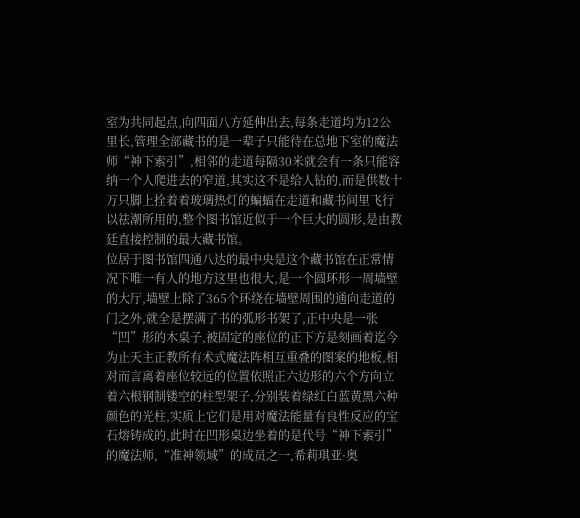室为共同起点,向四面八方延伸出去,每条走道均为12公里长,管理全部藏书的是一辈子只能待在总地下室的魔法师“神下索引”,相邻的走道每隔30米就会有一条只能容纳一个人爬进去的窄道,其实这不是给人钻的,而是供数十万只脚上拴着着玻璃热灯的蝙蝠在走道和藏书间里飞行以祛潮所用的,整个图书馆近似于一个巨大的圆形,是由教廷直接控制的最大藏书馆。
位居于图书馆四通八达的最中央是这个藏书馆在正常情况下唯一有人的地方这里也很大,是一个圆环形一周墙壁的大厅,墙壁上除了365个环绕在墙壁周围的通向走道的门之外,就全是摆满了书的弧形书架了,正中央是一张“凹”形的木桌子,被固定的座位的正下方是刻画着迄今为止天主正教所有术式魔法阵相互重叠的图案的地板,相对而言离着座位较远的位置依照正六边形的六个方向立着六根钢制镂空的柱型架子,分别装着绿红白蓝黄黑六种颜色的光柱,实质上它们是用对魔法能量有良性反应的宝石熔铸成的,此时在凹形桌边坐着的是代号“神下索引”的魔法师,“准神领域”的成员之一,希莉琪亚·奥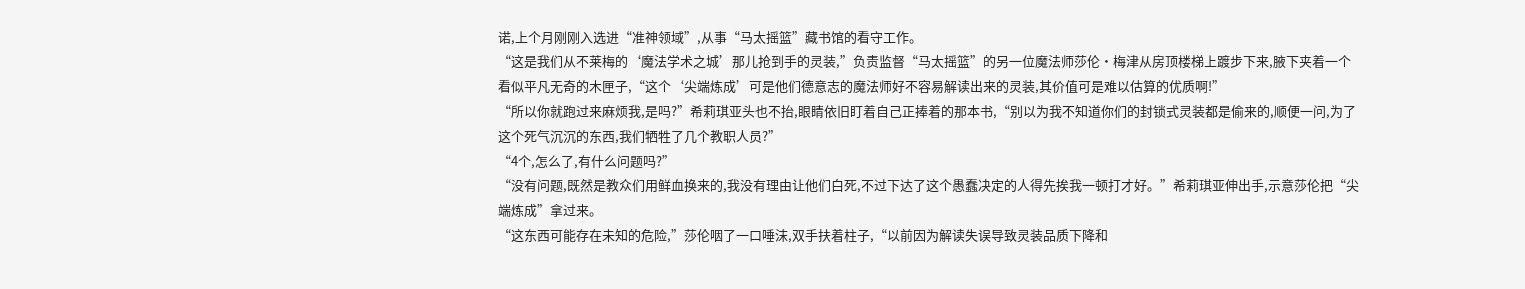诺,上个月刚刚入选进“准神领域”,从事“马太摇篮”藏书馆的看守工作。
“这是我们从不莱梅的‘魔法学术之城’那儿抢到手的灵装,”负责监督“马太摇篮”的另一位魔法师莎伦·梅津从房顶楼梯上踱步下来,腋下夹着一个看似平凡无奇的木匣子,“这个‘尖端炼成’可是他们德意志的魔法师好不容易解读出来的灵装,其价值可是难以估算的优质啊!”
“所以你就跑过来麻烦我,是吗?”希莉琪亚头也不抬,眼睛依旧盯着自己正捧着的那本书,“别以为我不知道你们的封锁式灵装都是偷来的,顺便一问,为了这个死气沉沉的东西,我们牺牲了几个教职人员?”
“4个,怎么了,有什么问题吗?”
“没有问题,既然是教众们用鲜血换来的,我没有理由让他们白死,不过下达了这个愚蠢决定的人得先挨我一顿打才好。”希莉琪亚伸出手,示意莎伦把“尖端炼成”拿过来。
“这东西可能存在未知的危险,”莎伦咽了一口唾沫,双手扶着柱子,“以前因为解读失误导致灵装品质下降和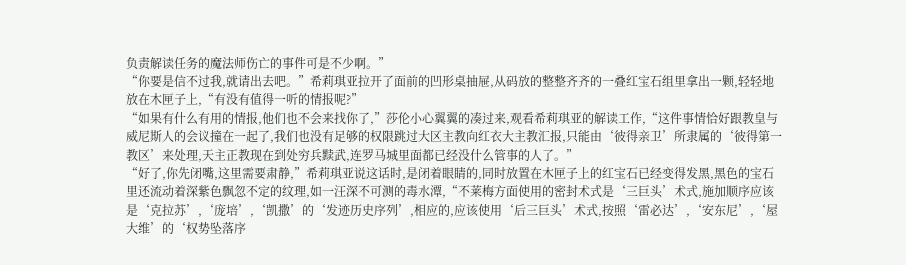负责解读任务的魔法师伤亡的事件可是不少啊。”
“你要是信不过我,就请出去吧。”希莉琪亚拉开了面前的凹形桌抽屉,从码放的整整齐齐的一叠红宝石组里拿出一颗,轻轻地放在木匣子上,“有没有值得一听的情报呢?”
“如果有什么有用的情报,他们也不会来找你了,”莎伦小心翼翼的凑过来,观看希莉琪亚的解读工作,“这件事情恰好跟教皇与威尼斯人的会议撞在一起了,我们也没有足够的权限跳过大区主教向红衣大主教汇报,只能由‘彼得亲卫’所隶属的‘彼得第一教区’来处理,天主正教现在到处穷兵黩武,连罗马城里面都已经没什么管事的人了。”
“好了,你先闭嘴,这里需要肃静,”希莉琪亚说这话时,是闭着眼睛的,同时放置在木匣子上的红宝石已经变得发黑,黑色的宝石里还流动着深紫色飘忽不定的纹理,如一汪深不可测的毒水潭,“不莱梅方面使用的密封术式是‘三巨头’术式,施加顺序应该是‘克拉苏’,‘庞培’,‘凯撒’的‘发迹历史序列’,相应的,应该使用‘后三巨头’术式,按照‘雷必达’,‘安东尼’,‘屋大维’的‘权势坠落序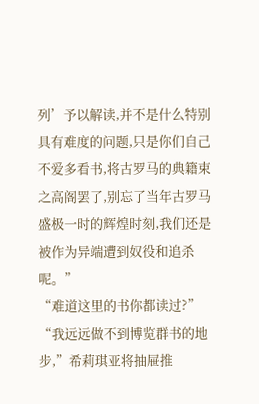列’予以解读,并不是什么特别具有难度的问题,只是你们自己不爱多看书,将古罗马的典籍束之高阁罢了,别忘了当年古罗马盛极一时的辉煌时刻,我们还是被作为异端遭到奴役和追杀呢。”
“难道这里的书你都读过?”
“我远远做不到博览群书的地步,”希莉琪亚将抽屉推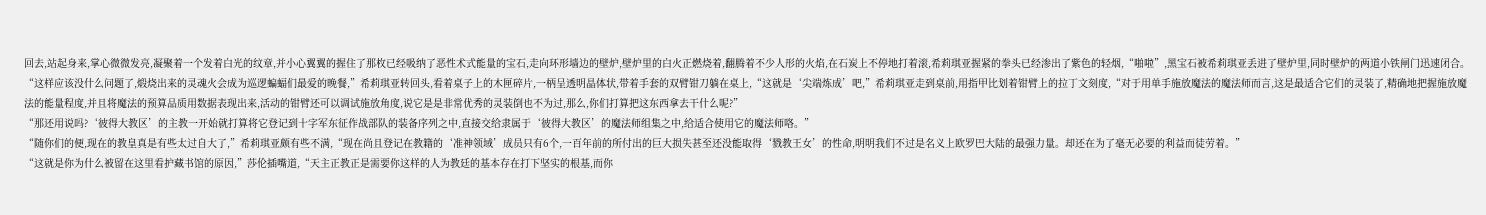回去,站起身来,掌心微微发亮,凝聚着一个发着白光的纹章,并小心翼翼的握住了那枚已经吸纳了恶性术式能量的宝石,走向环形墙边的壁炉,壁炉里的白火正燃烧着,翻腾着不少人形的火焰,在石炭上不停地打着滚,希莉琪亚握紧的拳头已经渗出了紫色的轻烟,“啪啦”,黑宝石被希莉琪亚丢进了壁炉里,同时壁炉的两道小铁闸门迅速闭合。
“这样应该没什么问题了,煅烧出来的灵魂火会成为巡逻蝙蝠们最爱的晚餐,”希莉琪亚转回头,看着桌子上的木匣碎片,一柄呈透明晶体状,带着手套的双臂钳刀躺在桌上,“这就是‘尖端炼成’吧,”希莉琪亚走到桌前,用指甲比划着钳臂上的拉丁文刻度,“对于用单手施放魔法的魔法师而言,这是最适合它们的灵装了,精确地把握施放魔法的能量程度,并且将魔法的预算品质用数据表现出来,活动的钳臂还可以调试施放角度,说它是是非常优秀的灵装倒也不为过,那么,你们打算把这东西拿去干什么呢?”
“那还用说吗?‘彼得大教区’的主教一开始就打算将它登记到十字军东征作战部队的装备序列之中,直接交给隶属于‘彼得大教区’的魔法师组集之中,给适合使用它的魔法师咯。”
“随你们的便,现在的教皇真是有些太过自大了,”希莉琪亚颇有些不满,“现在尚且登记在教籍的‘准神领域’成员只有6个,一百年前的所付出的巨大损失甚至还没能取得‘戮教王女’的性命,明明我们不过是名义上欧罗巴大陆的最强力量。却还在为了毫无必要的利益而徒劳着。”
“这就是你为什么被留在这里看护藏书馆的原因,”莎伦插嘴道,“天主正教正是需要你这样的人为教廷的基本存在打下坚实的根基,而你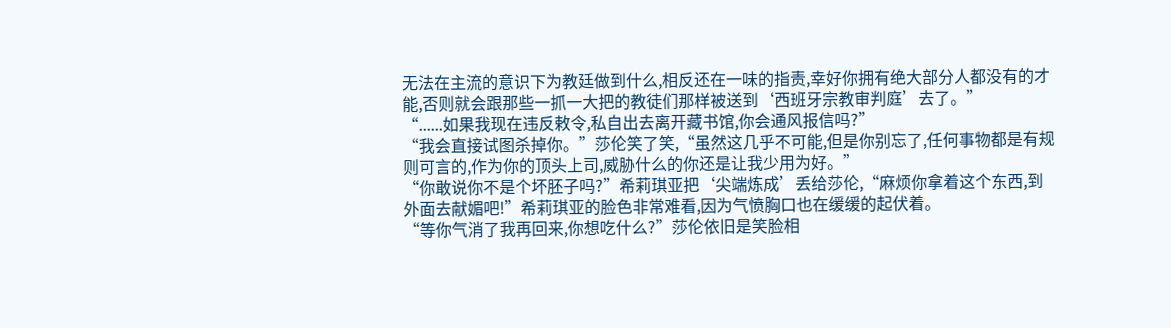无法在主流的意识下为教廷做到什么,相反还在一味的指责,幸好你拥有绝大部分人都没有的才能,否则就会跟那些一抓一大把的教徒们那样被送到‘西班牙宗教审判庭’去了。”
“......如果我现在违反敕令,私自出去离开藏书馆,你会通风报信吗?”
“我会直接试图杀掉你。”莎伦笑了笑,“虽然这几乎不可能,但是你别忘了,任何事物都是有规则可言的,作为你的顶头上司,威胁什么的你还是让我少用为好。”
“你敢说你不是个坏胚子吗?”希莉琪亚把‘尖端炼成’丢给莎伦,“麻烦你拿着这个东西,到外面去献媚吧!”希莉琪亚的脸色非常难看,因为气愤胸口也在缓缓的起伏着。
“等你气消了我再回来,你想吃什么?”莎伦依旧是笑脸相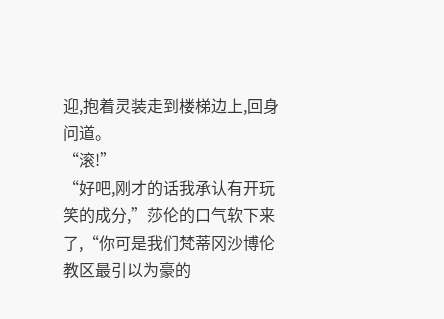迎,抱着灵装走到楼梯边上,回身问道。
“滚!”
“好吧,刚才的话我承认有开玩笑的成分,”莎伦的口气软下来了,“你可是我们梵蒂冈沙博伦教区最引以为豪的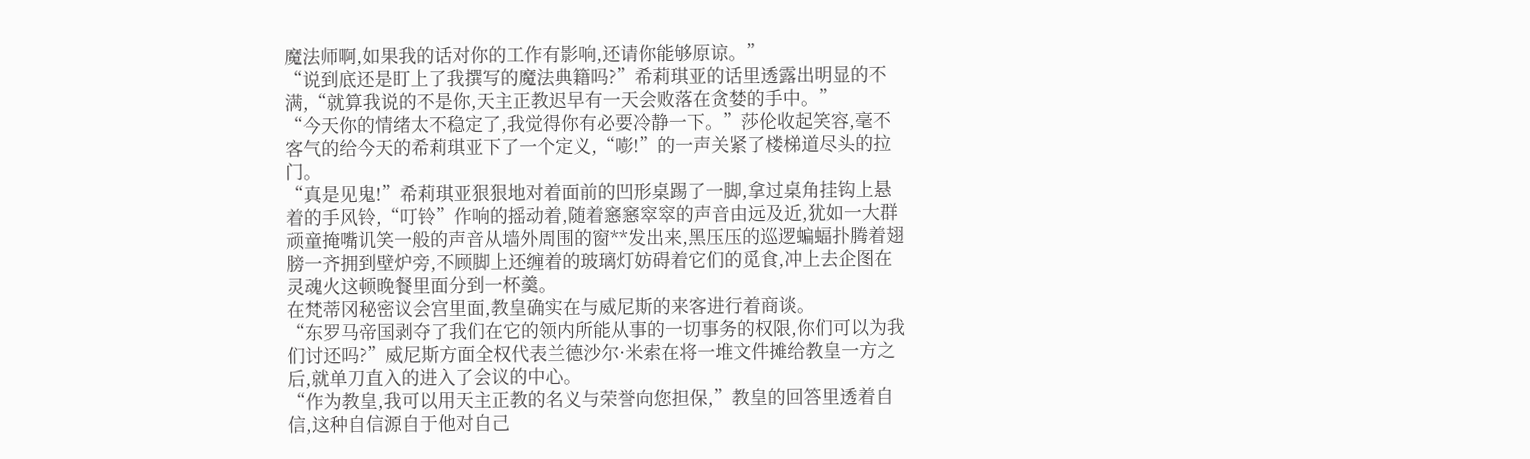魔法师啊,如果我的话对你的工作有影响,还请你能够原谅。”
“说到底还是盯上了我撰写的魔法典籍吗?”希莉琪亚的话里透露出明显的不满,“就算我说的不是你,天主正教迟早有一天会败落在贪婪的手中。”
“今天你的情绪太不稳定了,我觉得你有必要冷静一下。”莎伦收起笑容,毫不客气的给今天的希莉琪亚下了一个定义,“嘭!”的一声关紧了楼梯道尽头的拉门。
“真是见鬼!”希莉琪亚狠狠地对着面前的凹形桌踢了一脚,拿过桌角挂钩上悬着的手风铃,“叮铃”作响的摇动着,随着窸窸窣窣的声音由远及近,犹如一大群顽童掩嘴讥笑一般的声音从墙外周围的窗**发出来,黑压压的巡逻蝙蝠扑腾着翅膀一齐拥到壁炉旁,不顾脚上还缠着的玻璃灯妨碍着它们的觅食,冲上去企图在灵魂火这顿晚餐里面分到一杯羹。
在梵蒂冈秘密议会宫里面,教皇确实在与威尼斯的来客进行着商谈。
“东罗马帝国剥夺了我们在它的领内所能从事的一切事务的权限,你们可以为我们讨还吗?”威尼斯方面全权代表兰德沙尔·米索在将一堆文件摊给教皇一方之后,就单刀直入的进入了会议的中心。
“作为教皇,我可以用天主正教的名义与荣誉向您担保,”教皇的回答里透着自信,这种自信源自于他对自己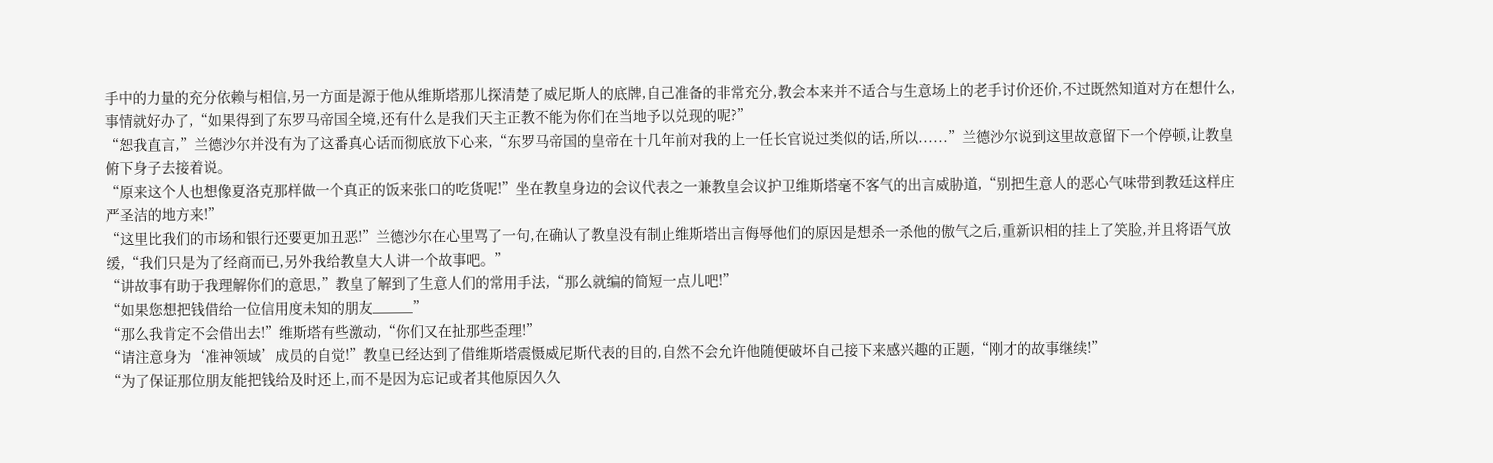手中的力量的充分依赖与相信,另一方面是源于他从维斯塔那儿探清楚了威尼斯人的底牌,自己准备的非常充分,教会本来并不适合与生意场上的老手讨价还价,不过既然知道对方在想什么,事情就好办了,“如果得到了东罗马帝国全境,还有什么是我们天主正教不能为你们在当地予以兑现的呢?”
“恕我直言,”兰德沙尔并没有为了这番真心话而彻底放下心来,“东罗马帝国的皇帝在十几年前对我的上一任长官说过类似的话,所以......”兰德沙尔说到这里故意留下一个停顿,让教皇俯下身子去接着说。
“原来这个人也想像夏洛克那样做一个真正的饭来张口的吃货呢!”坐在教皇身边的会议代表之一兼教皇会议护卫维斯塔毫不客气的出言威胁道,“别把生意人的恶心气味带到教廷这样庄严圣洁的地方来!”
“这里比我们的市场和银行还要更加丑恶!”兰德沙尔在心里骂了一句,在确认了教皇没有制止维斯塔出言侮辱他们的原因是想杀一杀他的傲气之后,重新识相的挂上了笑脸,并且将语气放缓,“我们只是为了经商而已,另外我给教皇大人讲一个故事吧。”
“讲故事有助于我理解你们的意思,”教皇了解到了生意人们的常用手法,“那么就编的简短一点儿吧!”
“如果您想把钱借给一位信用度未知的朋友_____”
“那么我肯定不会借出去!”维斯塔有些激动,“你们又在扯那些歪理!”
“请注意身为‘准神领域’成员的自觉!”教皇已经达到了借维斯塔震慑威尼斯代表的目的,自然不会允许他随便破坏自己接下来感兴趣的正题,“刚才的故事继续!”
“为了保证那位朋友能把钱给及时还上,而不是因为忘记或者其他原因久久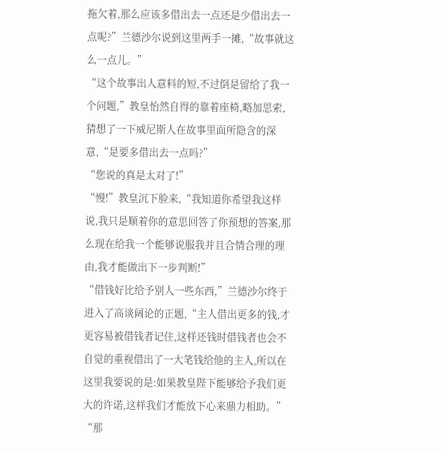拖欠着,那么应该多借出去一点还是少借出去一点呢?”兰德沙尔说到这里两手一摊,“故事就这么一点儿。”
“这个故事出人意料的短,不过倒是留给了我一个问题,”教皇怡然自得的靠着座椅,略加思索,猜想了一下威尼斯人在故事里面所隐含的深意,“是要多借出去一点吗?”
“您说的真是太对了!”
“慢!”教皇沉下脸来,“我知道你希望我这样说,我只是顺着你的意思回答了你预想的答案,那么现在给我一个能够说服我并且合情合理的理由,我才能做出下一步判断!”
“借钱好比给予别人一些东西,”兰德沙尔终于进入了高谈阔论的正题,“主人借出更多的钱,才更容易被借钱者记住,这样还钱时借钱者也会不自觉的重视借出了一大笔钱给他的主人,所以在这里我要说的是:如果教皇陛下能够给予我们更大的许诺,这样我们才能放下心来鼎力相助。”
“那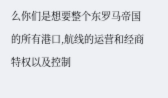么你们是想要整个东罗马帝国的所有港口,航线的运营和经商特权以及控制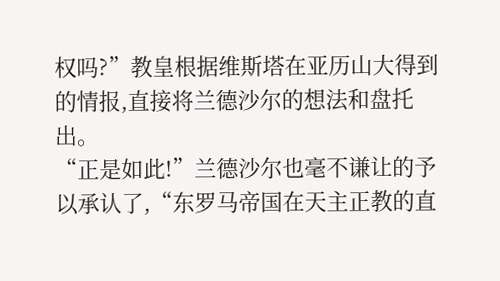权吗?”教皇根据维斯塔在亚历山大得到的情报,直接将兰德沙尔的想法和盘托出。
“正是如此!”兰德沙尔也毫不谦让的予以承认了,“东罗马帝国在天主正教的直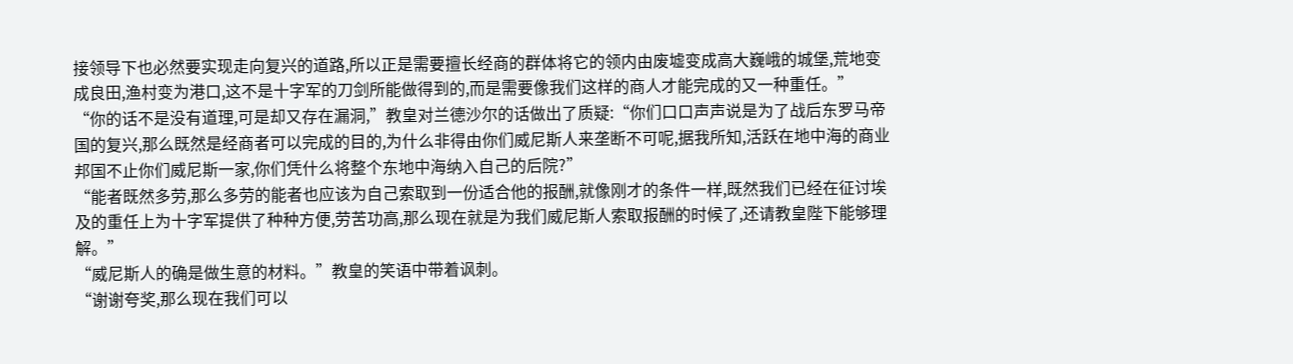接领导下也必然要实现走向复兴的道路,所以正是需要擅长经商的群体将它的领内由废墟变成高大巍峨的城堡,荒地变成良田,渔村变为港口,这不是十字军的刀剑所能做得到的,而是需要像我们这样的商人才能完成的又一种重任。”
“你的话不是没有道理,可是却又存在漏洞,”教皇对兰德沙尔的话做出了质疑:“你们口口声声说是为了战后东罗马帝国的复兴,那么既然是经商者可以完成的目的,为什么非得由你们威尼斯人来垄断不可呢,据我所知,活跃在地中海的商业邦国不止你们威尼斯一家,你们凭什么将整个东地中海纳入自己的后院?”
“能者既然多劳,那么多劳的能者也应该为自己索取到一份适合他的报酬,就像刚才的条件一样,既然我们已经在征讨埃及的重任上为十字军提供了种种方便,劳苦功高,那么现在就是为我们威尼斯人索取报酬的时候了,还请教皇陛下能够理解。”
“威尼斯人的确是做生意的材料。”教皇的笑语中带着讽刺。
“谢谢夸奖,那么现在我们可以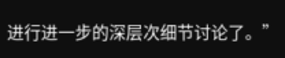进行进一步的深层次细节讨论了。”